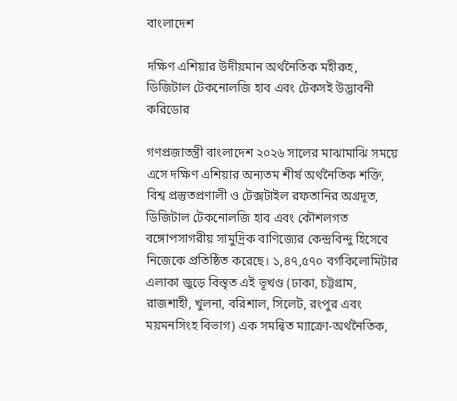বাংলাদেশ

দক্ষিণ এশিয়ার উদীয়মান অর্থনৈতিক মহীরুহ, ডিজিটাল টেকনোলজি হাব এবং টেকসই উদ্ভাবনী করিডোর

গণপ্রজাতন্ত্রী বাংলাদেশ ২০২৬ সালের মাঝামাঝি সময়ে এসে দক্ষিণ এশিয়ার অন্যতম শীর্ষ অর্থনৈতিক শক্তি, বিশ্ব প্রস্তুতপ্রণালী ও টেক্সটাইল রফতানির অগ্রদূত, ডিজিটাল টেকনোলজি হাব এবং কৌশলগত বঙ্গোপসাগরীয় সামুদ্রিক বাণিজ্যের কেন্দ্রবিন্দু হিসেবে নিজেকে প্রতিষ্ঠিত করেছে। ১,৪৭,৫৭০ বর্গকিলোমিটার এলাকা জুড়ে বিস্তৃত এই ভূখণ্ড (ঢাকা, চট্টগ্রাম, রাজশাহী, খুলনা, বরিশাল, সিলেট, রংপুর এবং ময়মনসিংহ বিভাগ) এক সমন্বিত ম্যাক্রো-অর্থনৈতিক,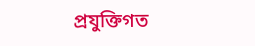প্রযুক্তিগত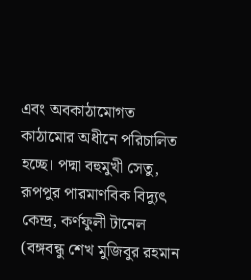এবং অবকাঠামোগত কাঠামোর অধীনে পরিচালিত হচ্ছে। পদ্মা বহুমুখী সেতু, রূপপুর পারমাণবিক বিদ্যুৎ কেন্দ্র, কর্ণফুলী টানেল (বঙ্গবন্ধু শেখ মুজিবুর রহমান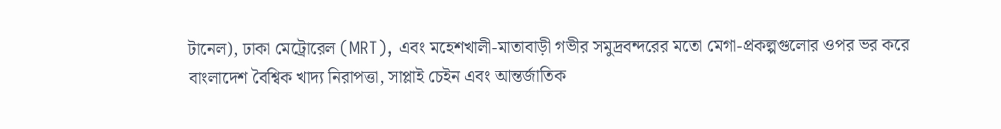টানেল), ঢাকা মেট্রোরেল (MRT), এবং মহেশখালী-মাতাবাড়ী গভীর সমুদ্রবন্দরের মতো মেগা-প্রকল্পগুলোর ওপর ভর করে বাংলাদেশ বৈশ্বিক খাদ্য নিরাপত্তা, সাপ্লাই চেইন এবং আন্তর্জাতিক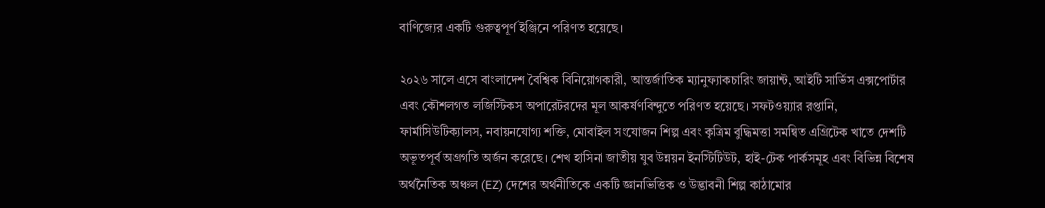বাণিজ্যের একটি গুরুত্বপূর্ণ ইঞ্জিনে পরিণত হয়েছে।

২০২৬ সালে এসে বাংলাদেশ বৈশ্বিক বিনিয়োগকারী, আন্তর্জাতিক ম্যানুফ্যাকচারিং জায়ান্ট, আইটি সার্ভিস এক্সপোর্টার এবং কৌশলগত লজিস্টিকস অপারেটরদের মূল আকর্ষণবিন্দুতে পরিণত হয়েছে। সফটওয়্যার রপ্তানি, ফার্মাসিউটিক্যালস, নবায়নযোগ্য শক্তি, মোবাইল সংযোজন শিল্প এবং কৃত্রিম বুদ্ধিমত্তা সমন্বিত এগ্রিটেক খাতে দেশটি অভূতপূর্ব অগ্রগতি অর্জন করেছে। শেখ হাসিনা জাতীয় যুব উন্নয়ন ইনস্টিটিউট, হাই-টেক পার্কসমূহ এবং বিভিন্ন বিশেষ অর্থনৈতিক অঞ্চল (EZ) দেশের অর্থনীতিকে একটি জ্ঞানভিত্তিক ও উদ্ভাবনী শিল্প কাঠামোর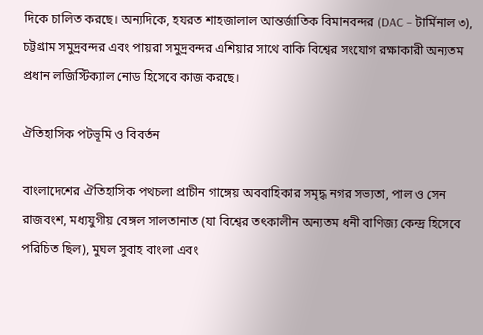দিকে চালিত করছে। অন্যদিকে, হযরত শাহজালাল আন্তর্জাতিক বিমানবন্দর (DAC – টার্মিনাল ৩), চট্টগ্রাম সমুদ্রবন্দর এবং পায়রা সমুদ্রবন্দর এশিয়ার সাথে বাকি বিশ্বের সংযোগ রক্ষাকারী অন্যতম প্রধান লজিস্টিক্যাল নোড হিসেবে কাজ করছে।

ঐতিহাসিক পটভূমি ও বিবর্তন

বাংলাদেশের ঐতিহাসিক পথচলা প্রাচীন গাঙ্গেয় অববাহিকার সমৃদ্ধ নগর সভ্যতা, পাল ও সেন রাজবংশ, মধ্যযুগীয় বেঙ্গল সালতানাত (যা বিশ্বের তৎকালীন অন্যতম ধনী বাণিজ্য কেন্দ্র হিসেবে পরিচিত ছিল), মুঘল সুবাহ বাংলা এবং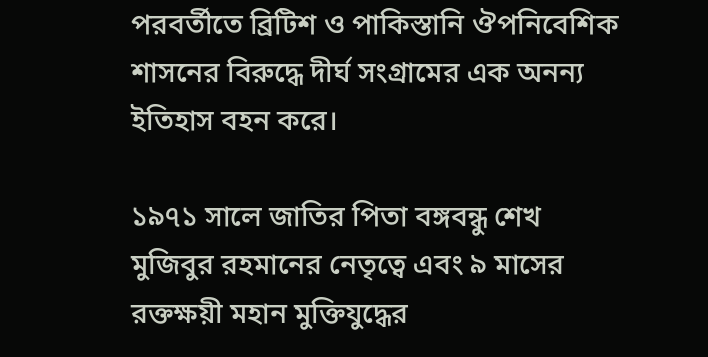পরবর্তীতে ব্রিটিশ ও পাকিস্তানি ঔপনিবেশিক শাসনের বিরুদ্ধে দীর্ঘ সংগ্রামের এক অনন্য ইতিহাস বহন করে।

১৯৭১ সালে জাতির পিতা বঙ্গবন্ধু শেখ মুজিবুর রহমানের নেতৃত্বে এবং ৯ মাসের রক্তক্ষয়ী মহান মুক্তিযুদ্ধের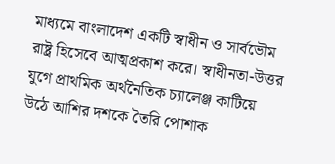মাধ্যমে বাংলাদেশ একটি স্বাধীন ও সার্বভৌম রাষ্ট্র হিসেবে আত্মপ্রকাশ করে। স্বাধীনতা-উত্তর যুগে প্রাথমিক অর্থনৈতিক চ্যালেঞ্জ কাটিয়ে উঠে আশির দশকে তৈরি পোশাক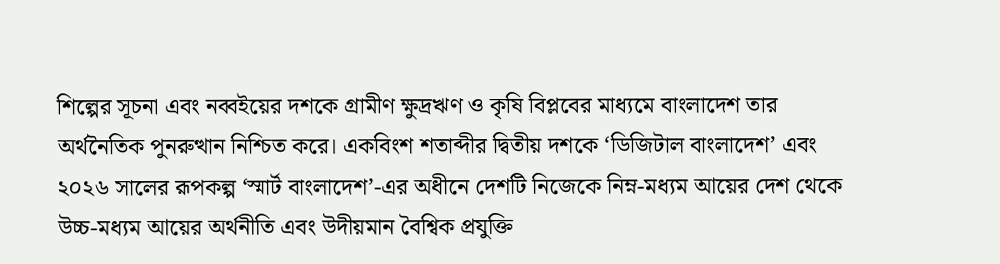শিল্পের সূচনা এবং নব্বইয়ের দশকে গ্রামীণ ক্ষুদ্রঋণ ও কৃষি বিপ্লবের মাধ্যমে বাংলাদেশ তার অর্থনৈতিক পুনরুত্থান নিশ্চিত করে। একবিংশ শতাব্দীর দ্বিতীয় দশকে ‘ডিজিটাল বাংলাদেশ’ এবং ২০২৬ সালের রূপকল্প ‘স্মার্ট বাংলাদেশ’-এর অধীনে দেশটি নিজেকে নিম্ন-মধ্যম আয়ের দেশ থেকে উচ্চ-মধ্যম আয়ের অর্থনীতি এবং উদীয়মান বৈশ্বিক প্রযুক্তি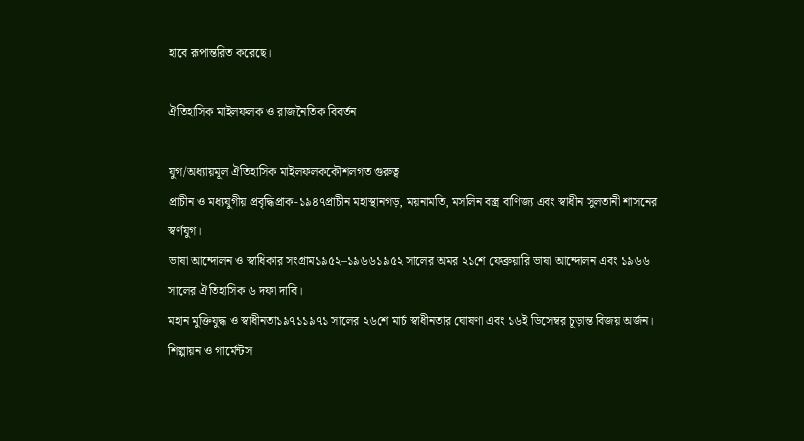হাবে রূপান্তরিত করেছে।

ঐতিহাসিক মাইলফলক ও রাজনৈতিক বিবর্তন

যুগ/অধ্যায়মূল ঐতিহাসিক মাইলফলককৌশলগত গুরুত্ব
প্রাচীন ও মধ্যযুগীয় প্রবৃদ্ধিপ্রাক-১৯৪৭প্রাচীন মহাস্থানগড়, ময়নামতি, মসলিন বস্ত্র বাণিজ্য এবং স্বাধীন সুলতানী শাসনের স্বর্ণযুগ।
ভাষা আন্দোলন ও স্বাধিকার সংগ্রাম১৯৫২–১৯৬৬১৯৫২ সালের অমর ২১শে ফেব্রুয়ারি ভাষা আন্দোলন এবং ১৯৬৬ সালের ঐতিহাসিক ৬ দফা দাবি।
মহান মুক্তিযুদ্ধ ও স্বাধীনতা১৯৭১১৯৭১ সালের ২৬শে মার্চ স্বাধীনতার ঘোষণা এবং ১৬ই ডিসেম্বর চূড়ান্ত বিজয় অর্জন।
শিল্পায়ন ও গার্মেন্টস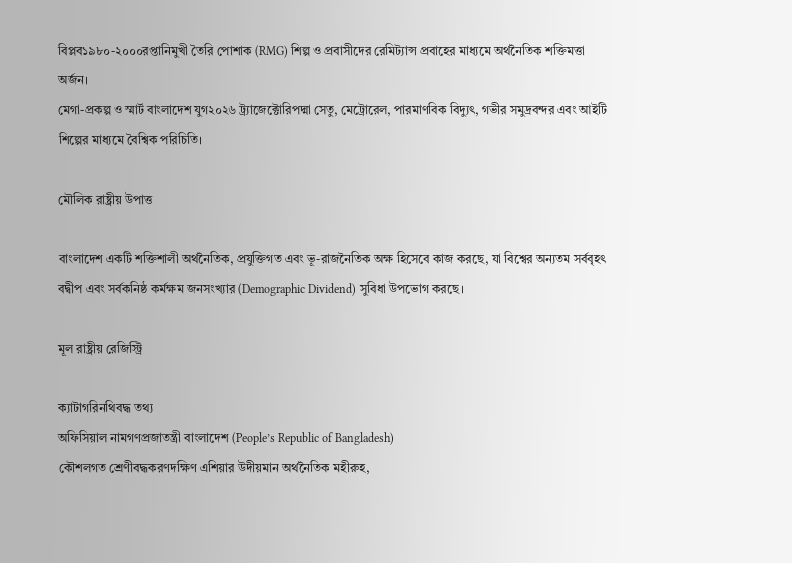বিপ্লব১৯৮০-২০০০রপ্তানিমুখী তৈরি পোশাক (RMG) শিল্প ও প্রবাসীদের রেমিট্যান্স প্রবাহের মাধ্যমে অর্থনৈতিক শক্তিমত্তা অর্জন।
মেগা-প্রকল্প ও স্মার্ট বাংলাদেশ যুগ২০২৬ ট্র্যাজেক্টোরিপদ্মা সেতু, মেট্রোরেল, পারমাণবিক বিদ্যুৎ, গভীর সমুদ্রবন্দর এবং আইটি শিল্পের মাধ্যমে বৈশ্বিক পরিচিতি।

মৌলিক রাষ্ট্রীয় উপাত্ত

বাংলাদেশ একটি শক্তিশালী অর্থনৈতিক, প্রযুক্তিগত এবং ভূ-রাজনৈতিক অক্ষ হিসেবে কাজ করছে, যা বিশ্বের অন্যতম সর্ববৃহৎ বদ্বীপ এবং সর্বকনিষ্ঠ কর্মক্ষম জনসংখ্যার (Demographic Dividend) সুবিধা উপভোগ করছে।

মূল রাষ্ট্রীয় রেজিস্ট্রি

ক্যাটাগরিনথিবদ্ধ তথ্য
অফিসিয়াল নামগণপ্রজাতন্ত্রী বাংলাদেশ (People’s Republic of Bangladesh)
কৌশলগত শ্রেণীবদ্ধকরণদক্ষিণ এশিয়ার উদীয়মান অর্থনৈতিক মহীরুহ,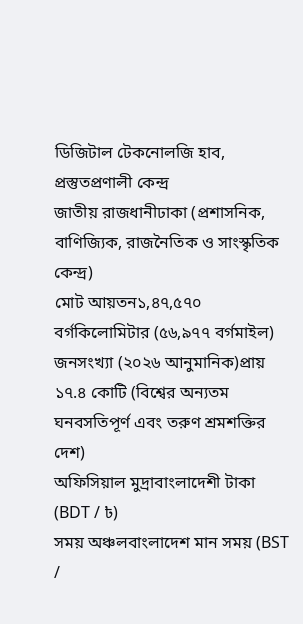ডিজিটাল টেকনোলজি হাব, প্রস্তুতপ্রণালী কেন্দ্র
জাতীয় রাজধানীঢাকা (প্রশাসনিক, বাণিজ্যিক, রাজনৈতিক ও সাংস্কৃতিক কেন্দ্র)
মোট আয়তন১,৪৭,৫৭০ বর্গকিলোমিটার (৫৬,৯৭৭ বর্গমাইল)
জনসংখ্যা (২০২৬ আনুমানিক)প্রায় ১৭.৪ কোটি (বিশ্বের অন্যতম ঘনবসতিপূর্ণ এবং তরুণ শ্রমশক্তির দেশ)
অফিসিয়াল মুদ্রাবাংলাদেশী টাকা (BDT / ৳)
সময় অঞ্চলবাংলাদেশ মান সময় (BST /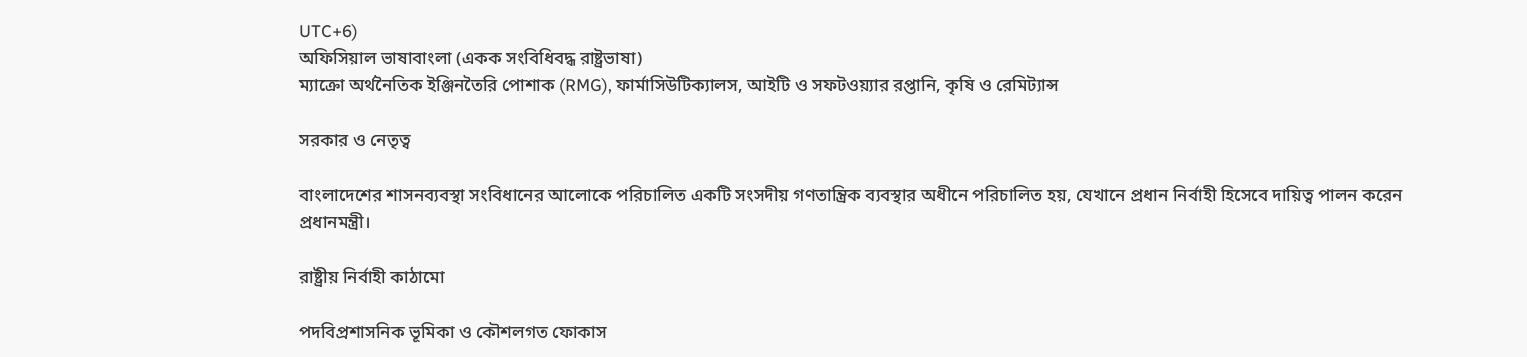UTC+6)
অফিসিয়াল ভাষাবাংলা (একক সংবিধিবদ্ধ রাষ্ট্রভাষা)
ম্যাক্রো অর্থনৈতিক ইঞ্জিনতৈরি পোশাক (RMG), ফার্মাসিউটিক্যালস, আইটি ও সফটওয়্যার রপ্তানি, কৃষি ও রেমিট্যান্স

সরকার ও নেতৃত্ব

বাংলাদেশের শাসনব্যবস্থা সংবিধানের আলোকে পরিচালিত একটি সংসদীয় গণতান্ত্রিক ব্যবস্থার অধীনে পরিচালিত হয়, যেখানে প্রধান নির্বাহী হিসেবে দায়িত্ব পালন করেন প্রধানমন্ত্রী।

রাষ্ট্রীয় নির্বাহী কাঠামো

পদবিপ্রশাসনিক ভূমিকা ও কৌশলগত ফোকাস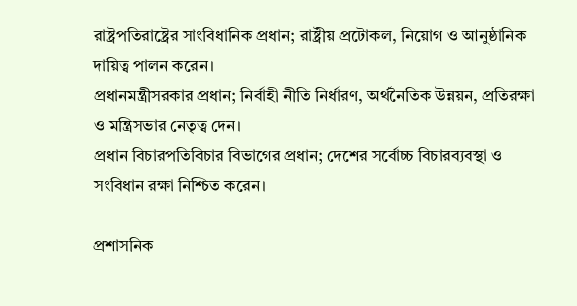রাষ্ট্রপতিরাষ্ট্রের সাংবিধানিক প্রধান; রাষ্ট্রীয় প্রটোকল, নিয়োগ ও আনুষ্ঠানিক দায়িত্ব পালন করেন।
প্রধানমন্ত্রীসরকার প্রধান; নির্বাহী নীতি নির্ধারণ, অর্থনৈতিক উন্নয়ন, প্রতিরক্ষা ও মন্ত্রিসভার নেতৃত্ব দেন।
প্রধান বিচারপতিবিচার বিভাগের প্রধান; দেশের সর্বোচ্চ বিচারব্যবস্থা ও সংবিধান রক্ষা নিশ্চিত করেন।

প্রশাসনিক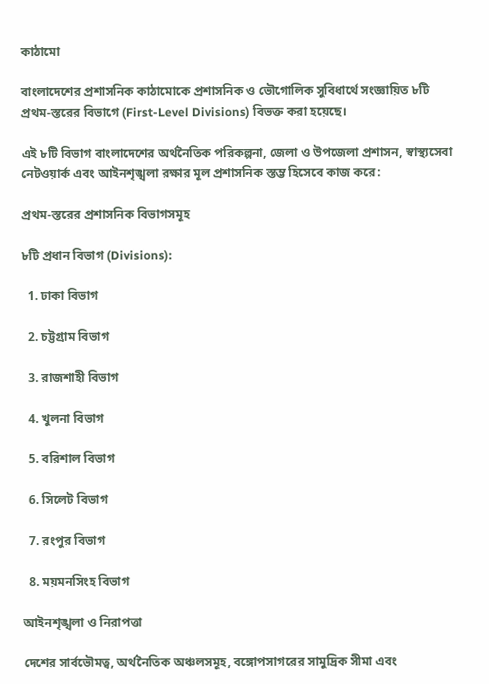কাঠামো

বাংলাদেশের প্রশাসনিক কাঠামোকে প্রশাসনিক ও ভৌগোলিক সুবিধার্থে সংজ্ঞায়িত ৮টি প্রথম-স্তরের বিভাগে (First-Level Divisions) বিভক্ত করা হয়েছে।

এই ৮টি বিভাগ বাংলাদেশের অর্থনৈতিক পরিকল্পনা, জেলা ও উপজেলা প্রশাসন, স্বাস্থ্যসেবা নেটওয়ার্ক এবং আইনশৃঙ্খলা রক্ষার মূল প্রশাসনিক স্তম্ভ হিসেবে কাজ করে:

প্রথম-স্তরের প্রশাসনিক বিভাগসমূহ

৮টি প্রধান বিভাগ (Divisions):

  1. ঢাকা বিভাগ

  2. চট্টগ্রাম বিভাগ

  3. রাজশাহী বিভাগ

  4. খুলনা বিভাগ

  5. বরিশাল বিভাগ

  6. সিলেট বিভাগ

  7. রংপুর বিভাগ

  8. ময়মনসিংহ বিভাগ

আইনশৃঙ্খলা ও নিরাপত্তা

দেশের সার্বভৌমত্ব, অর্থনৈতিক অঞ্চলসমূহ, বঙ্গোপসাগরের সামুদ্রিক সীমা এবং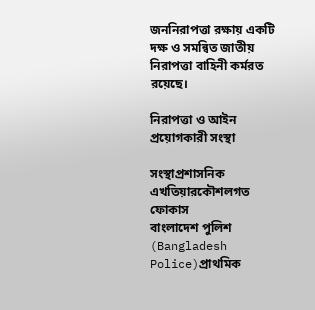জননিরাপত্তা রক্ষায় একটি দক্ষ ও সমন্বিত জাতীয় নিরাপত্তা বাহিনী কর্মরত রয়েছে।

নিরাপত্তা ও আইন প্রয়োগকারী সংস্থা

সংস্থাপ্রশাসনিক এখতিয়ারকৌশলগত ফোকাস
বাংলাদেশ পুলিশ (Bangladesh Police)প্রাথমিক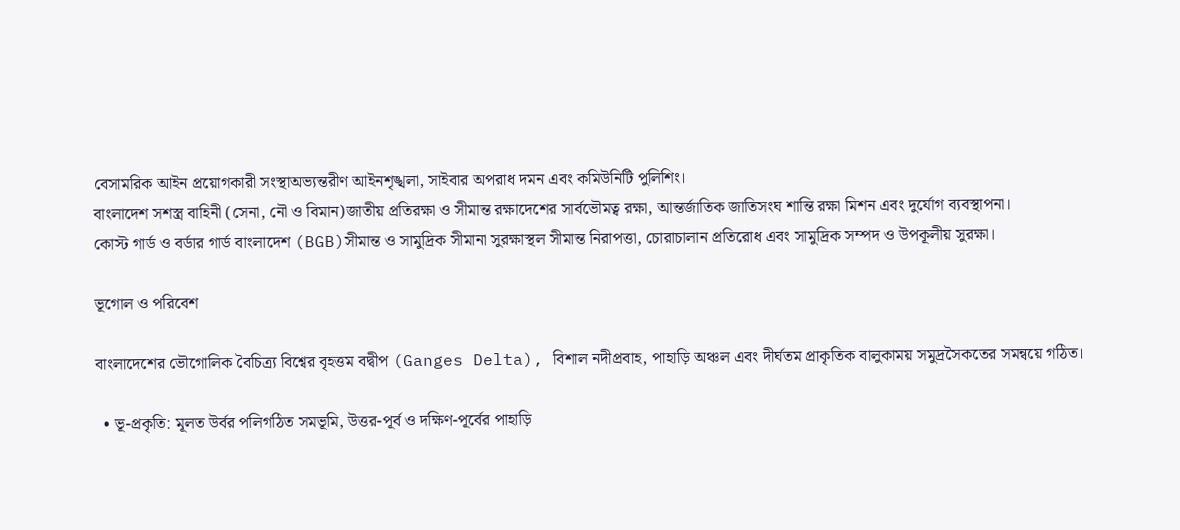বেসামরিক আইন প্রয়োগকারী সংস্থাঅভ্যন্তরীণ আইনশৃঙ্খলা, সাইবার অপরাধ দমন এবং কমিউনিটি পুলিশিং।
বাংলাদেশ সশস্ত্র বাহিনী (সেনা, নৌ ও বিমান)জাতীয় প্রতিরক্ষা ও সীমান্ত রক্ষাদেশের সার্বভৌমত্ব রক্ষা, আন্তর্জাতিক জাতিসংঘ শান্তি রক্ষা মিশন এবং দুর্যোগ ব্যবস্থাপনা।
কোস্ট গার্ড ও বর্ডার গার্ড বাংলাদেশ (BGB)সীমান্ত ও সামুদ্রিক সীমানা সুরক্ষাস্থল সীমান্ত নিরাপত্তা, চোরাচালান প্রতিরোধ এবং সামুদ্রিক সম্পদ ও উপকূলীয় সুরক্ষা।

ভূগোল ও পরিবেশ

বাংলাদেশের ভৌগোলিক বৈচিত্র্য বিশ্বের বৃহত্তম বদ্বীপ (Ganges Delta), বিশাল নদীপ্রবাহ, পাহাড়ি অঞ্চল এবং দীর্ঘতম প্রাকৃতিক বালুকাময় সমুদ্রসৈকতের সমন্বয়ে গঠিত।

  • ভূ-প্রকৃতি: মূলত উর্বর পলিগঠিত সমভূমি, উত্তর-পূর্ব ও দক্ষিণ-পূর্বের পাহাড়ি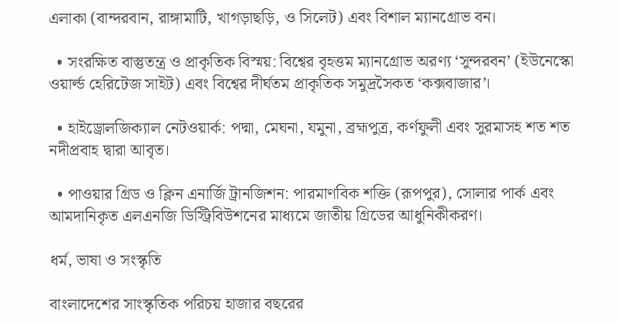এলাকা (বান্দরবান, রাঙ্গামাটি, খাগড়াছড়ি, ও সিলেট) এবং বিশাল ম্যানগ্রোভ বন।

  • সংরক্ষিত বাস্তুতন্ত্র ও প্রাকৃতিক বিস্ময়: বিশ্বের বৃহত্তম ম্যানগ্রোভ অরণ্য ‘সুন্দরবন’ (ইউনেস্কো ওয়ার্ল্ড হেরিটেজ সাইট) এবং বিশ্বের দীর্ঘতম প্রাকৃতিক সমুদ্রসৈকত ‘কক্সবাজার’।

  • হাইড্রোলজিক্যাল নেটওয়ার্ক: পদ্মা, মেঘনা, যমুনা, ব্রহ্মপুত্র, কর্ণফুলী এবং সুরমাসহ শত শত নদীপ্রবাহ দ্বারা আবৃত।

  • পাওয়ার গ্রিড ও ক্লিন এনার্জি ট্রানজিশন: পারমাণবিক শক্তি (রূপপুর), সোলার পার্ক এবং আমদানিকৃত এলএনজি ডিস্ট্রিবিউশনের মাধ্যমে জাতীয় গ্রিডের আধুনিকীকরণ।

ধর্ম, ভাষা ও সংস্কৃতি

বাংলাদেশের সাংস্কৃতিক পরিচয় হাজার বছরের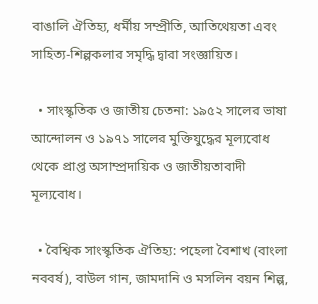বাঙালি ঐতিহ্য, ধর্মীয় সম্প্রীতি, আতিথেয়তা এবং সাহিত্য-শিল্পকলার সমৃদ্ধি দ্বারা সংজ্ঞায়িত।

  • সাংস্কৃতিক ও জাতীয় চেতনা: ১৯৫২ সালের ভাষা আন্দোলন ও ১৯৭১ সালের মুক্তিযুদ্ধের মূল্যবোধ থেকে প্রাপ্ত অসাম্প্রদায়িক ও জাতীয়তাবাদী মূল্যবোধ।

  • বৈশ্বিক সাংস্কৃতিক ঐতিহ্য: পহেলা বৈশাখ (বাংলা নববর্ষ), বাউল গান, জামদানি ও মসলিন বয়ন শিল্প,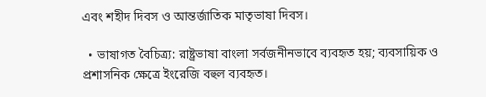এবং শহীদ দিবস ও আন্তর্জাতিক মাতৃভাষা দিবস।

  • ভাষাগত বৈচিত্র্য: রাষ্ট্রভাষা বাংলা সর্বজনীনভাবে ব্যবহৃত হয়; ব্যবসায়িক ও প্রশাসনিক ক্ষেত্রে ইংরেজি বহুল ব্যবহৃত।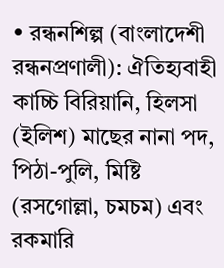• রন্ধনশিল্প (বাংলাদেশী রন্ধনপ্রণালী): ঐতিহ্যবাহী কাচ্চি বিরিয়ানি, হিলসা (ইলিশ) মাছের নানা পদ, পিঠা-পুলি, মিষ্টি (রসগোল্লা, চমচম) এবং রকমারি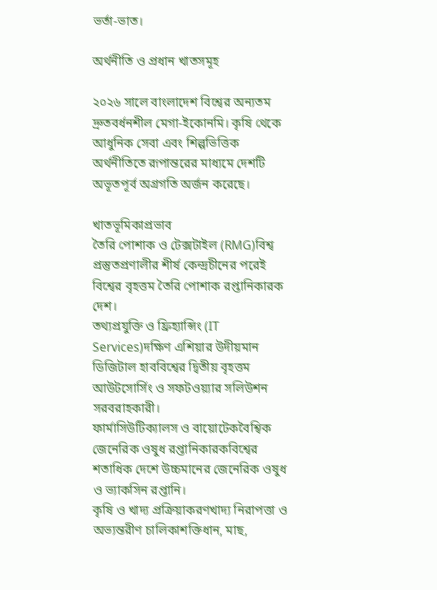ভর্তা-ভাত।

অর্থনীতি ও প্রধান খাতসমূহ

২০২৬ সালে বাংলাদেশ বিশ্বের অন্যতম দ্রুতবর্ধনশীল মেগা-ইকোনমি। কৃষি থেকে আধুনিক সেবা এবং শিল্পভিত্তিক অর্থনীতিতে রূপান্তরের মাধ্যমে দেশটি অভূতপূর্ব অগ্রগতি অর্জন করেছে।

খাতভূমিকাপ্রভাব
তৈরি পোশাক ও টেক্সটাইল (RMG)বিশ্ব প্রস্তুতপ্রণালীর শীর্ষ কেন্দ্রচীনের পরেই বিশ্বের বৃহত্তম তৈরি পোশাক রপ্তানিকারক দেশ।
তথ্যপ্রযুক্তি ও ফ্রিহ্যান্সিং (IT Services)দক্ষিণ এশিয়ার উদীয়মান ডিজিটাল হাববিশ্বের দ্বিতীয় বৃহত্তম আউটসোর্সিং ও সফটওয়্যার সলিউশন সরবরাহকারী।
ফার্মাসিউটিক্যালস ও বায়োটেকবৈশ্বিক জেনেরিক ওষুধ রপ্তানিকারকবিশ্বের শতাধিক দেশে উচ্চমানের জেনেরিক ওষুধ ও ভ্যাকসিন রপ্তানি।
কৃষি ও খাদ্য প্রক্রিয়াকরণখাদ্য নিরাপত্তা ও অভ্যন্তরীণ চালিকাশক্তিধান, মাছ,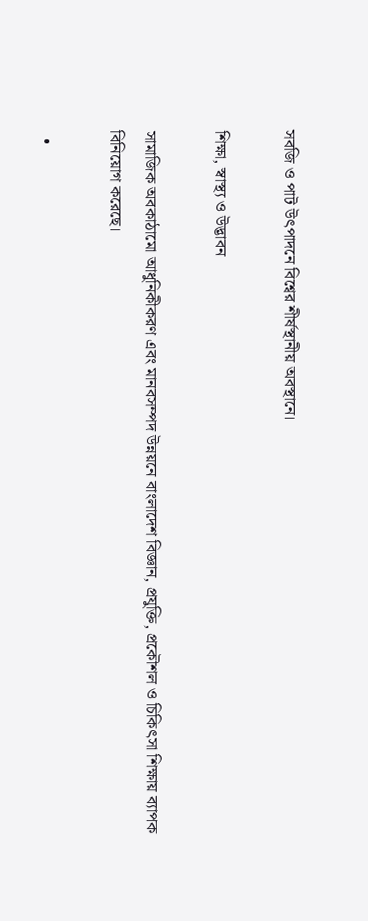সবজি ও পাট উৎপাদনে বিশ্বের শীর্ষস্থানীয় অবস্থানে।

শিক্ষা, স্বাস্থ্য ও উদ্ভাবন

সামাজিক অবকাঠামো আধুনিকীকরণ এবং মানবসম্পদ উন্নয়নে বাংলাদেশ বিজ্ঞান, প্রযুক্তি, প্রকৌশল ও চিকিৎসা শিক্ষায় ব্যাপক বিনিয়োগ করেছে।

  •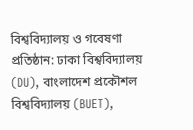বিশ্ববিদ্যালয় ও গবেষণা প্রতিষ্ঠান: ঢাকা বিশ্ববিদ্যালয় (DU), বাংলাদেশ প্রকৌশল বিশ্ববিদ্যালয় (BUET),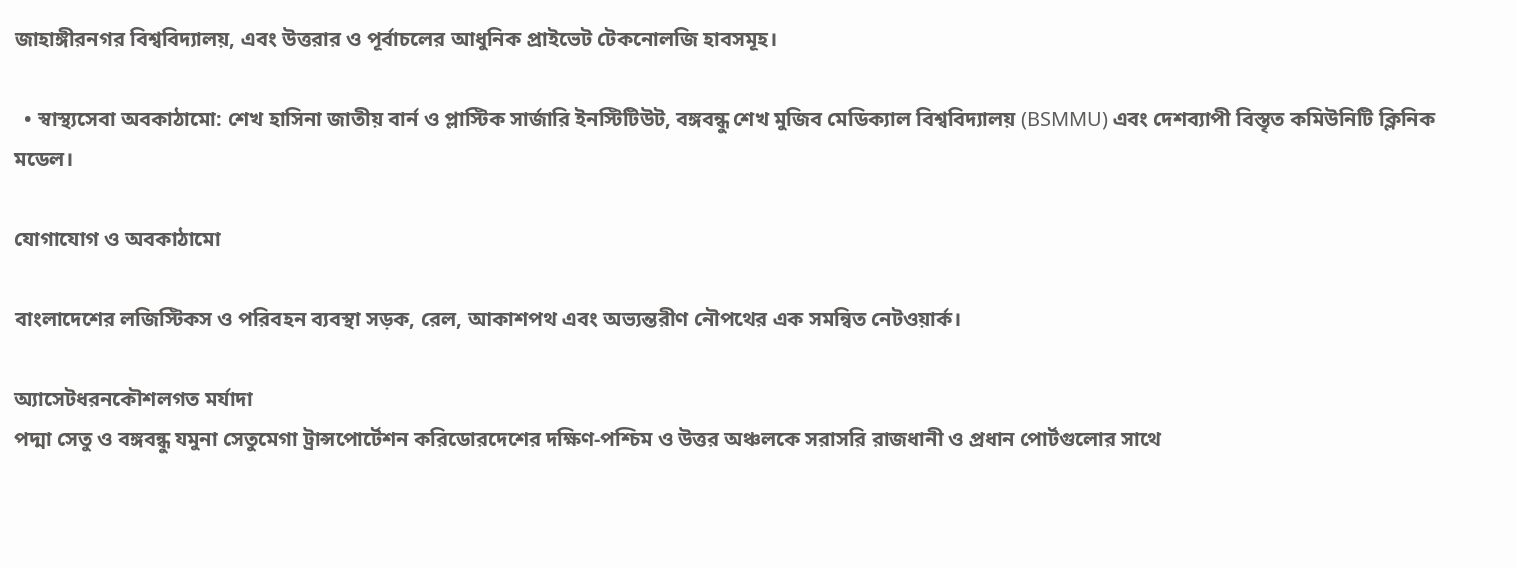জাহাঙ্গীরনগর বিশ্ববিদ্যালয়, এবং উত্তরার ও পূর্বাচলের আধুনিক প্রাইভেট টেকনোলজি হাবসমূহ।

  • স্বাস্থ্যসেবা অবকাঠামো: শেখ হাসিনা জাতীয় বার্ন ও প্লাস্টিক সার্জারি ইনস্টিটিউট, বঙ্গবন্ধু শেখ মুজিব মেডিক্যাল বিশ্ববিদ্যালয় (BSMMU) এবং দেশব্যাপী বিস্তৃত কমিউনিটি ক্লিনিক মডেল।

যোগাযোগ ও অবকাঠামো

বাংলাদেশের লজিস্টিকস ও পরিবহন ব্যবস্থা সড়ক, রেল, আকাশপথ এবং অভ্যন্তরীণ নৌপথের এক সমন্বিত নেটওয়ার্ক।

অ্যাসেটধরনকৌশলগত মর্যাদা
পদ্মা সেতু ও বঙ্গবন্ধু যমুনা সেতুমেগা ট্রান্সপোর্টেশন করিডোরদেশের দক্ষিণ-পশ্চিম ও উত্তর অঞ্চলকে সরাসরি রাজধানী ও প্রধান পোর্টগুলোর সাথে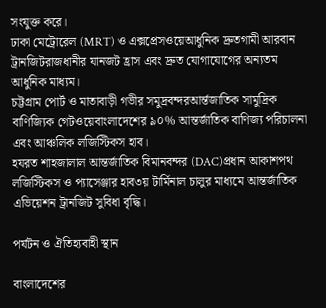সংযুক্ত করে।
ঢাকা মেট্রোরেল (MRT) ও এক্সপ্রেসওয়েআধুনিক দ্রুতগামী আরবান ট্রানজিটরাজধানীর যানজট হ্রাস এবং দ্রুত যোগাযোগের অন্যতম আধুনিক মাধ্যম।
চট্টগ্রাম পোর্ট ও মাতাবাড়ী গভীর সমুদ্রবন্দরআর্ন্তজাতিক সামুদ্রিক বাণিজ্যিক গেটওয়েবাংলাদেশের ৯০% আন্তর্জাতিক বাণিজ্য পরিচালনা এবং আঞ্চলিক লজিস্টিকস হাব।
হযরত শাহজালাল আন্তর্জাতিক বিমানবন্দর (DAC)প্রধান আকাশপথ লজিস্টিকস ও প্যাসেঞ্জার হাব৩য় টার্মিনাল চালুর মাধ্যমে আন্তর্জাতিক এভিয়েশন ট্রানজিট সুবিধা বৃদ্ধি।

পর্যটন ও ঐতিহ্যবাহী স্থান

বাংলাদেশের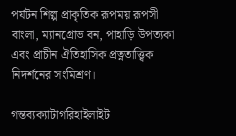পর্যটন শিল্প প্রাকৃতিক রূপময় রূপসী বাংলা, ম্যানগ্রোভ বন, পাহাড়ি উপত্যকা এবং প্রাচীন ঐতিহাসিক প্রত্নতাত্ত্বিক নিদর্শনের সংমিশ্রণ।

গন্তব্যক্যাটাগরিহাইলাইট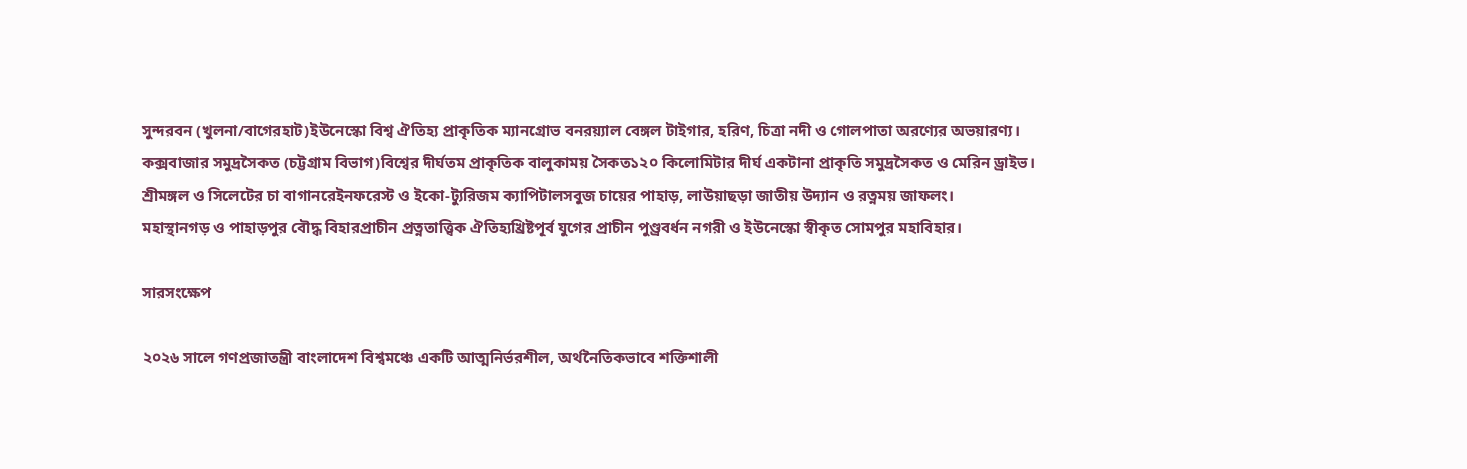সুন্দরবন (খুলনা/বাগেরহাট)ইউনেস্কো বিশ্ব ঐতিহ্য প্রাকৃতিক ম্যানগ্রোভ বনরয়্যাল বেঙ্গল টাইগার, হরিণ, চিত্রা নদী ও গোলপাতা অরণ্যের অভয়ারণ্য।
কক্সবাজার সমুদ্রসৈকত (চট্টগ্রাম বিভাগ)বিশ্বের দীর্ঘতম প্রাকৃতিক বালুকাময় সৈকত১২০ কিলোমিটার দীর্ঘ একটানা প্রাকৃতি সমুদ্রসৈকত ও মেরিন ড্রাইভ।
শ্রীমঙ্গল ও সিলেটের চা বাগানরেইনফরেস্ট ও ইকো-ট্যুরিজম ক্যাপিটালসবুজ চায়ের পাহাড়, লাউয়াছড়া জাতীয় উদ্যান ও রত্নময় জাফলং।
মহাস্থানগড় ও পাহাড়পুর বৌদ্ধ বিহারপ্রাচীন প্রত্নতাত্ত্বিক ঐতিহ্যখ্রিষ্টপূর্ব যুগের প্রাচীন পুণ্ড্রবর্ধন নগরী ও ইউনেস্কো স্বীকৃত সোমপুর মহাবিহার।

সারসংক্ষেপ

২০২৬ সালে গণপ্রজাতন্ত্রী বাংলাদেশ বিশ্বমঞ্চে একটি আত্মনির্ভরশীল, অর্থনৈতিকভাবে শক্তিশালী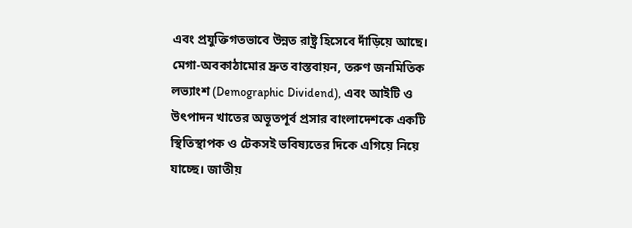এবং প্রযুক্তিগতভাবে উন্নত রাষ্ট্র হিসেবে দাঁড়িয়ে আছে। মেগা-অবকাঠামোর দ্রুত বাস্তবায়ন, তরুণ জনমিতিক লভ্যাংশ (Demographic Dividend), এবং আইটি ও উৎপাদন খাতের অভূতপূর্ব প্রসার বাংলাদেশকে একটি স্থিতিস্থাপক ও টেকসই ভবিষ্যতের দিকে এগিয়ে নিয়ে যাচ্ছে। জাতীয়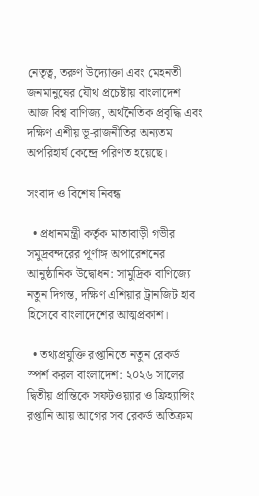নেতৃত্ব, তরুণ উদ্যোক্তা এবং মেহনতী জনমানুষের যৌথ প্রচেষ্টায় বাংলাদেশ আজ বিশ্ব বাণিজ্য, অর্থনৈতিক প্রবৃদ্ধি এবং দক্ষিণ এশীয় ভূ-রাজনীতির অন্যতম অপরিহার্য কেন্দ্রে পরিণত হয়েছে।

সংবাদ ও বিশেষ নিবন্ধ

  • প্রধানমন্ত্রী কর্তৃক মাতাবাড়ী গভীর সমুদ্রবন্দরের পূর্ণাঙ্গ অপারেশনের আনুষ্ঠানিক উদ্বোধন: সামুদ্রিক বাণিজ্যে নতুন দিগন্ত, দক্ষিণ এশিয়ার ট্রানজিট হাব হিসেবে বাংলাদেশের আত্মপ্রকাশ।

  • তথ্যপ্রযুক্তি রপ্তানিতে নতুন রেকর্ড স্পর্শ করল বাংলাদেশ: ২০২৬ সালের দ্বিতীয় প্রান্তিকে সফটওয়্যার ও ফ্রিহ্যান্সিং রপ্তানি আয় আগের সব রেকর্ড অতিক্রম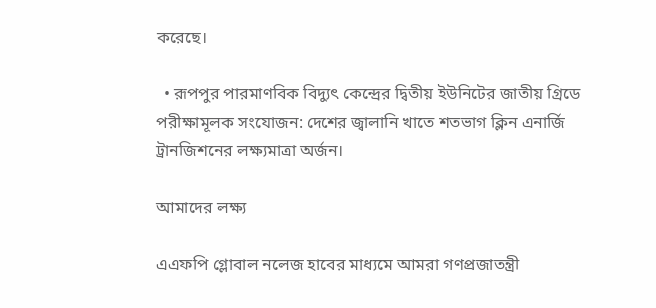করেছে।

  • রূপপুর পারমাণবিক বিদ্যুৎ কেন্দ্রের দ্বিতীয় ইউনিটের জাতীয় গ্রিডে পরীক্ষামূলক সংযোজন: দেশের জ্বালানি খাতে শতভাগ ক্লিন এনার্জি ট্রানজিশনের লক্ষ্যমাত্রা অর্জন।

আমাদের লক্ষ্য

এএফপি গ্লোবাল নলেজ হাবের মাধ্যমে আমরা গণপ্রজাতন্ত্রী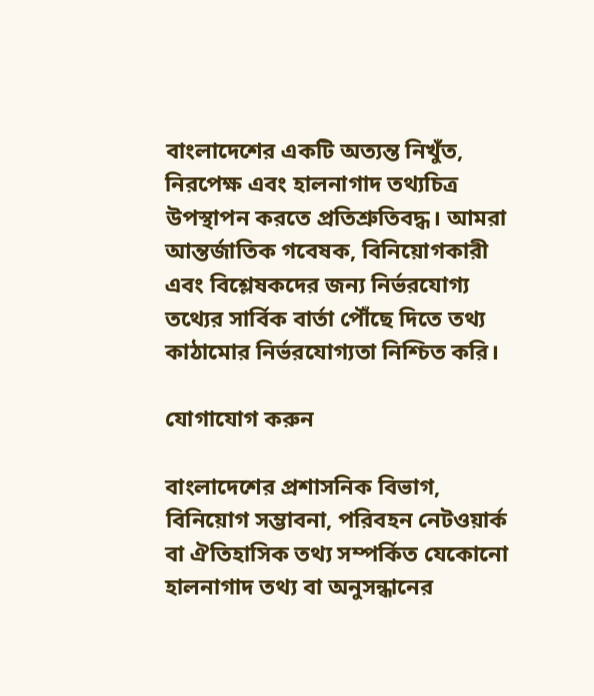বাংলাদেশের একটি অত্যন্ত নিখুঁত, নিরপেক্ষ এবং হালনাগাদ তথ্যচিত্র উপস্থাপন করতে প্রতিশ্রুতিবদ্ধ। আমরা আন্তর্জাতিক গবেষক, বিনিয়োগকারী এবং বিশ্লেষকদের জন্য নির্ভরযোগ্য তথ্যের সার্বিক বার্তা পৌঁছে দিতে তথ্য কাঠামোর নির্ভরযোগ্যতা নিশ্চিত করি।

যোগাযোগ করুন

বাংলাদেশের প্রশাসনিক বিভাগ, বিনিয়োগ সম্ভাবনা, পরিবহন নেটওয়ার্ক বা ঐতিহাসিক তথ্য সম্পর্কিত যেকোনো হালনাগাদ তথ্য বা অনুসন্ধানের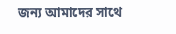জন্য আমাদের সাথে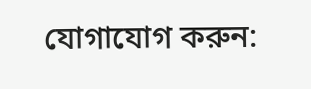যোগাযোগ করুন: